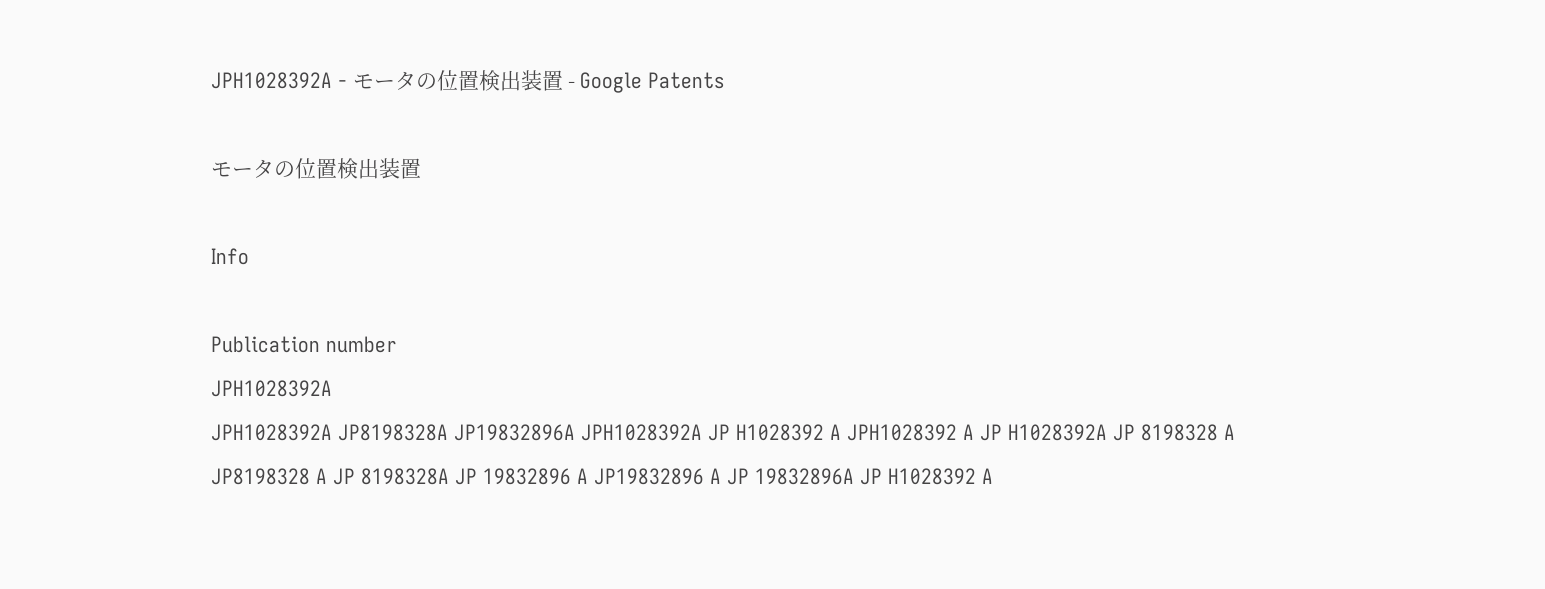JPH1028392A - モータの位置検出装置 - Google Patents

モータの位置検出装置

Info

Publication number
JPH1028392A
JPH1028392A JP8198328A JP19832896A JPH1028392A JP H1028392 A JPH1028392 A JP H1028392A JP 8198328 A JP8198328 A JP 8198328A JP 19832896 A JP19832896 A JP 19832896A JP H1028392 A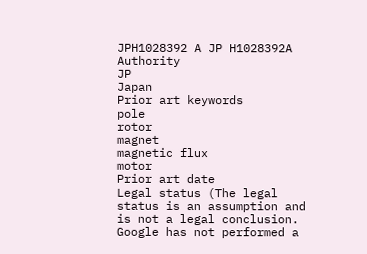JPH1028392 A JP H1028392A
Authority
JP
Japan
Prior art keywords
pole
rotor
magnet
magnetic flux
motor
Prior art date
Legal status (The legal status is an assumption and is not a legal conclusion. Google has not performed a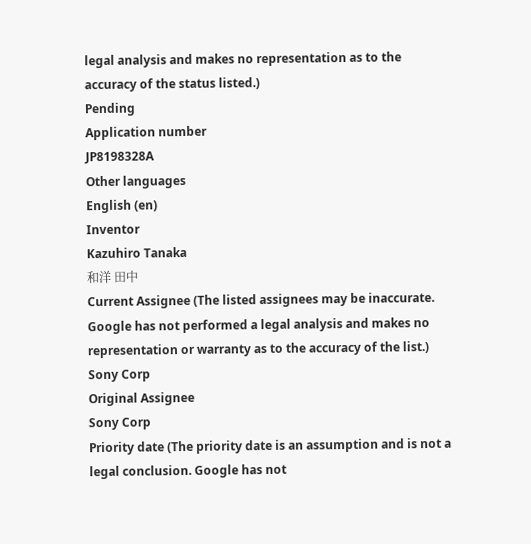legal analysis and makes no representation as to the accuracy of the status listed.)
Pending
Application number
JP8198328A
Other languages
English (en)
Inventor
Kazuhiro Tanaka
和洋 田中
Current Assignee (The listed assignees may be inaccurate. Google has not performed a legal analysis and makes no representation or warranty as to the accuracy of the list.)
Sony Corp
Original Assignee
Sony Corp
Priority date (The priority date is an assumption and is not a legal conclusion. Google has not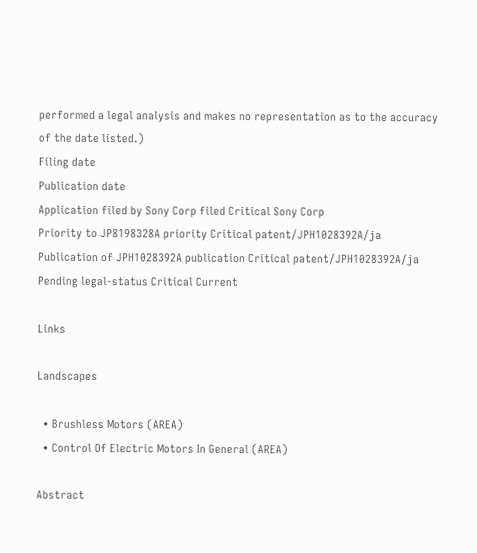performed a legal analysis and makes no representation as to the accuracy of the date listed.)
Filing date
Publication date
Application filed by Sony Corp filed Critical Sony Corp
Priority to JP8198328A priority Critical patent/JPH1028392A/ja
Publication of JPH1028392A publication Critical patent/JPH1028392A/ja
Pending legal-status Critical Current

Links

Landscapes

  • Brushless Motors (AREA)
  • Control Of Electric Motors In General (AREA)

Abstract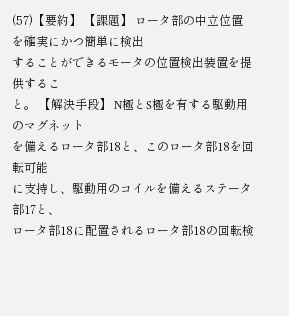(57)【要約】 【課題】 ロータ部の中立位置を確実にかつ簡単に検出
することができるモータの位置検出装置を提供するこ
と。 【解決手段】 N極とS極を有する駆動用のマグネット
を備えるロータ部18と、このロータ部18を回転可能
に支持し、駆動用のコイルを備えるステータ部17と、
ロータ部18に配置されるロータ部18の回転検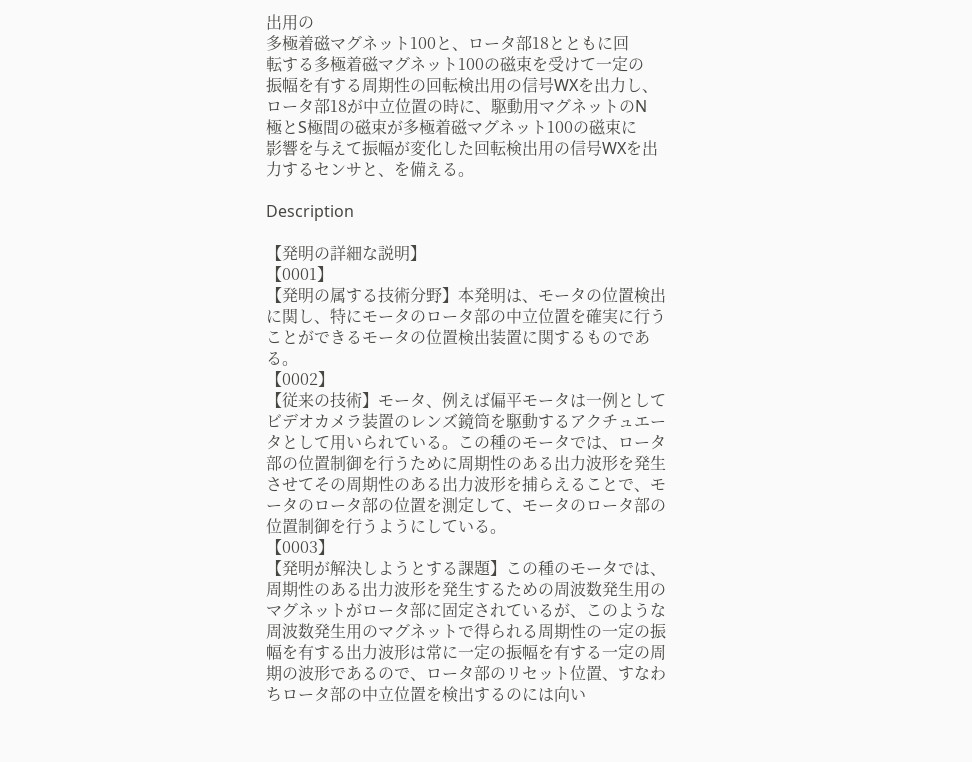出用の
多極着磁マグネット100と、ロータ部18とともに回
転する多極着磁マグネット100の磁束を受けて一定の
振幅を有する周期性の回転検出用の信号WXを出力し、
ロータ部18が中立位置の時に、駆動用マグネットのN
極とS極間の磁束が多極着磁マグネット100の磁束に
影響を与えて振幅が変化した回転検出用の信号WXを出
力するセンサと、を備える。

Description

【発明の詳細な説明】
【0001】
【発明の属する技術分野】本発明は、モータの位置検出
に関し、特にモータのロータ部の中立位置を確実に行う
ことができるモータの位置検出装置に関するものであ
る。
【0002】
【従来の技術】モータ、例えば偏平モータは一例として
ビデオカメラ装置のレンズ鏡筒を駆動するアクチュエー
タとして用いられている。この種のモータでは、ロータ
部の位置制御を行うために周期性のある出力波形を発生
させてその周期性のある出力波形を捕らえることで、モ
ータのロータ部の位置を測定して、モータのロータ部の
位置制御を行うようにしている。
【0003】
【発明が解決しようとする課題】この種のモータでは、
周期性のある出力波形を発生するための周波数発生用の
マグネットがロータ部に固定されているが、このような
周波数発生用のマグネットで得られる周期性の一定の振
幅を有する出力波形は常に一定の振幅を有する一定の周
期の波形であるので、ロータ部のリセット位置、すなわ
ちロータ部の中立位置を検出するのには向い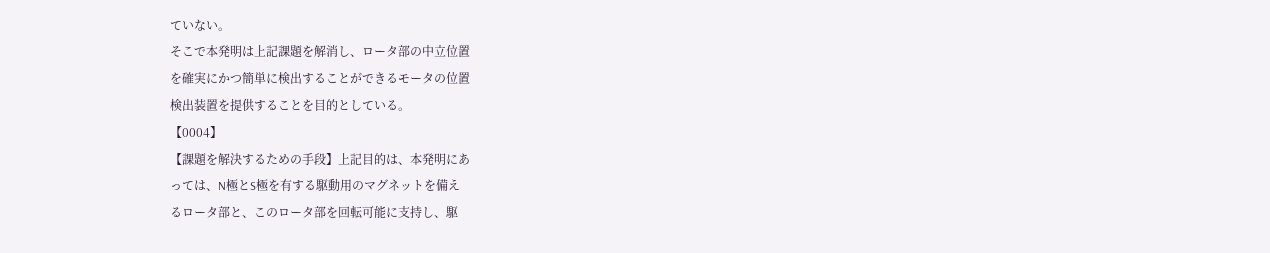ていない。
そこで本発明は上記課題を解消し、ロータ部の中立位置
を確実にかつ簡単に検出することができるモータの位置
検出装置を提供することを目的としている。
【0004】
【課題を解決するための手段】上記目的は、本発明にあ
っては、N極とS極を有する駆動用のマグネットを備え
るロータ部と、このロータ部を回転可能に支持し、駆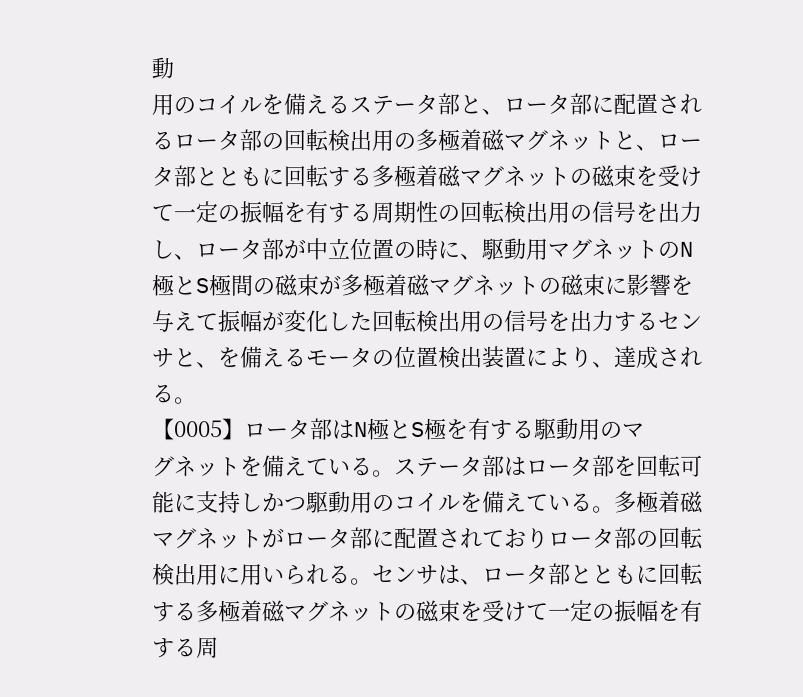動
用のコイルを備えるステータ部と、ロータ部に配置され
るロータ部の回転検出用の多極着磁マグネットと、ロー
タ部とともに回転する多極着磁マグネットの磁束を受け
て一定の振幅を有する周期性の回転検出用の信号を出力
し、ロータ部が中立位置の時に、駆動用マグネットのN
極とS極間の磁束が多極着磁マグネットの磁束に影響を
与えて振幅が変化した回転検出用の信号を出力するセン
サと、を備えるモータの位置検出装置により、達成され
る。
【0005】ロータ部はN極とS極を有する駆動用のマ
グネットを備えている。ステータ部はロータ部を回転可
能に支持しかつ駆動用のコイルを備えている。多極着磁
マグネットがロータ部に配置されておりロータ部の回転
検出用に用いられる。センサは、ロータ部とともに回転
する多極着磁マグネットの磁束を受けて一定の振幅を有
する周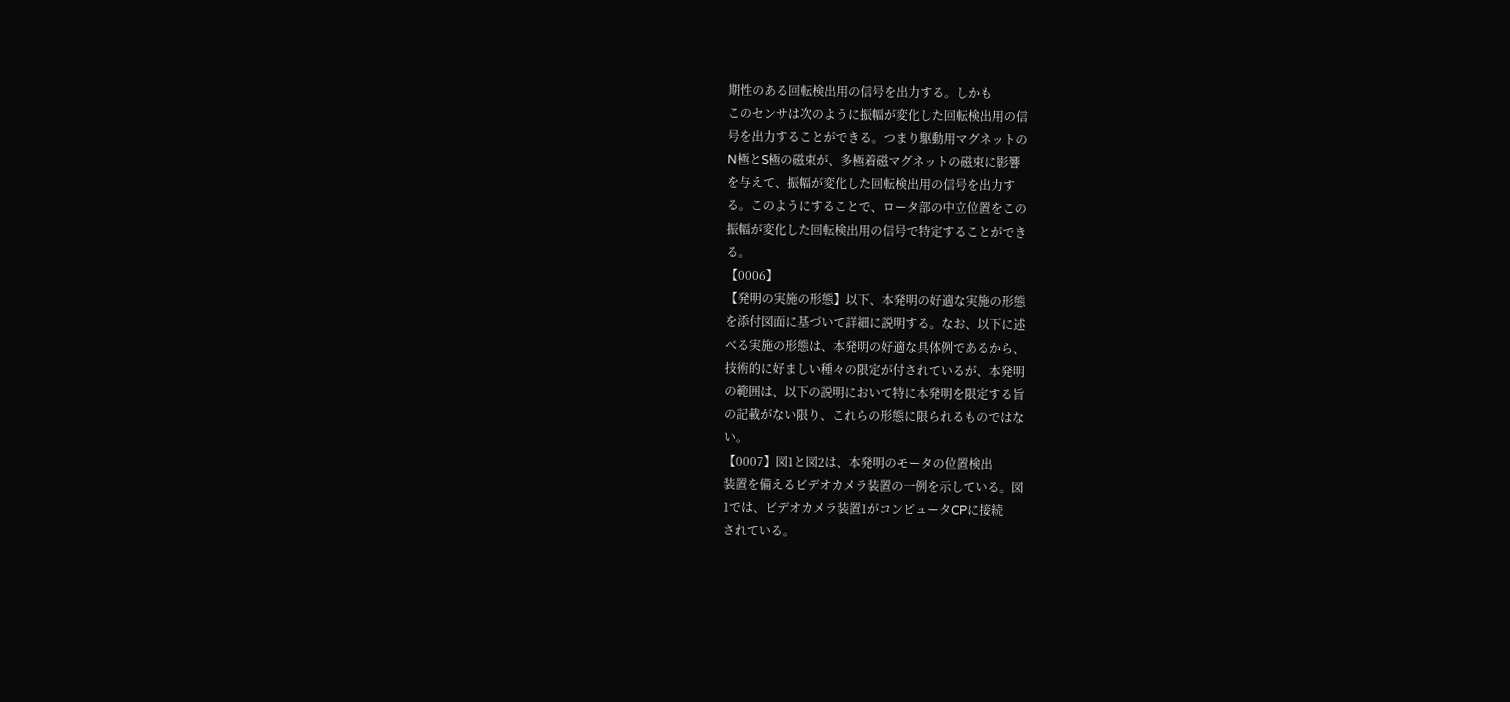期性のある回転検出用の信号を出力する。しかも
このセンサは次のように振幅が変化した回転検出用の信
号を出力することができる。つまり駆動用マグネットの
N極とS極の磁束が、多極着磁マグネットの磁束に影響
を与えて、振幅が変化した回転検出用の信号を出力す
る。このようにすることで、ロータ部の中立位置をこの
振幅が変化した回転検出用の信号で特定することができ
る。
【0006】
【発明の実施の形態】以下、本発明の好適な実施の形態
を添付図面に基づいて詳細に説明する。なお、以下に述
べる実施の形態は、本発明の好適な具体例であるから、
技術的に好ましい種々の限定が付されているが、本発明
の範囲は、以下の説明において特に本発明を限定する旨
の記載がない限り、これらの形態に限られるものではな
い。
【0007】図1と図2は、本発明のモータの位置検出
装置を備えるビデオカメラ装置の一例を示している。図
1では、ビデオカメラ装置1がコンピュータCPに接続
されている。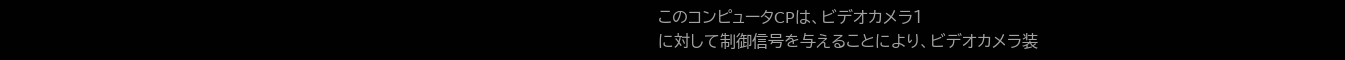このコンピュータCPは、ビデオカメラ1
に対して制御信号を与えることにより、ビデオカメラ装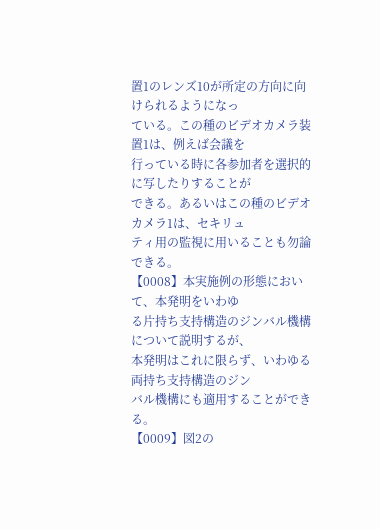置1のレンズ10が所定の方向に向けられるようになっ
ている。この種のビデオカメラ装置1は、例えば会議を
行っている時に各参加者を選択的に写したりすることが
できる。あるいはこの種のビデオカメラ1は、セキリュ
ティ用の監視に用いることも勿論できる。
【0008】本実施例の形態において、本発明をいわゆ
る片持ち支持構造のジンバル機構について説明するが、
本発明はこれに限らず、いわゆる両持ち支持構造のジン
バル機構にも適用することができる。
【0009】図2の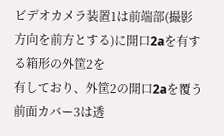ビデオカメラ装置1は前端部(撮影
方向を前方とする)に開口2aを有する箱形の外筐2を
有しており、外筐2の開口2aを覆う前面カバー3は透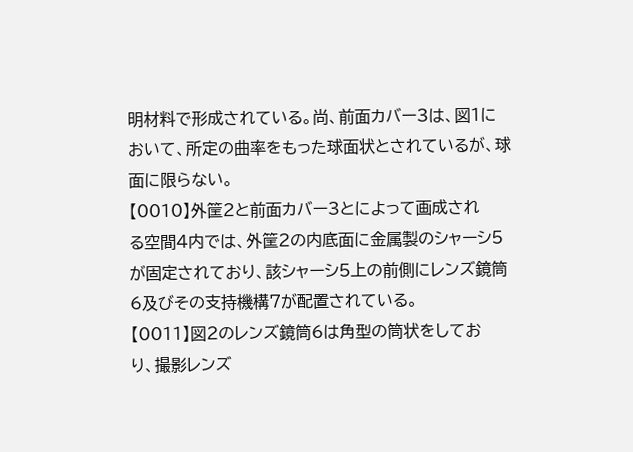明材料で形成されている。尚、前面カバー3は、図1に
おいて、所定の曲率をもった球面状とされているが、球
面に限らない。
【0010】外筐2と前面カバー3とによって画成され
る空間4内では、外筐2の内底面に金属製のシャーシ5
が固定されており、該シャーシ5上の前側にレンズ鏡筒
6及びその支持機構7が配置されている。
【0011】図2のレンズ鏡筒6は角型の筒状をしてお
り、撮影レンズ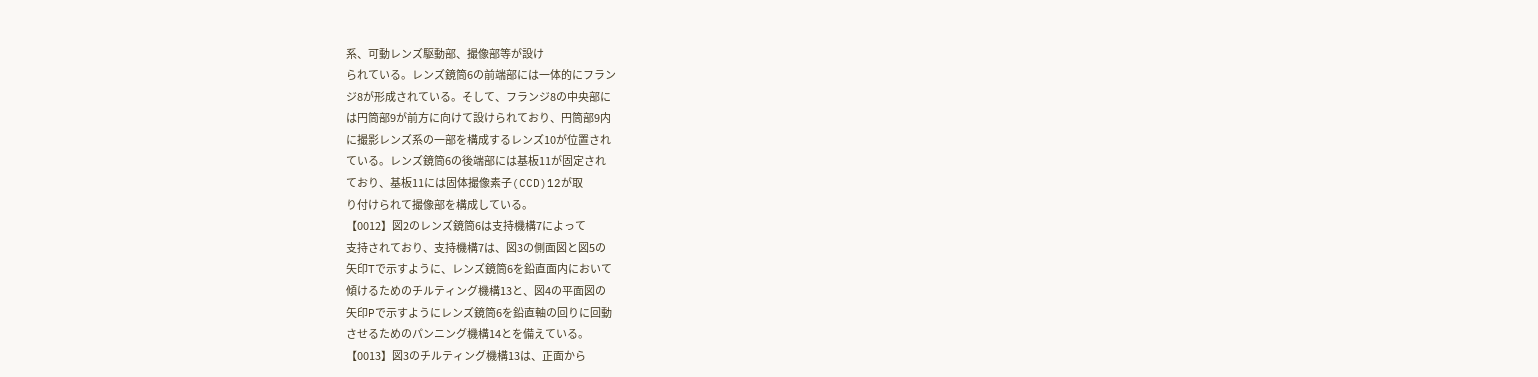系、可動レンズ駆動部、撮像部等が設け
られている。レンズ鏡筒6の前端部には一体的にフラン
ジ8が形成されている。そして、フランジ8の中央部に
は円筒部9が前方に向けて設けられており、円筒部9内
に撮影レンズ系の一部を構成するレンズ10が位置され
ている。レンズ鏡筒6の後端部には基板11が固定され
ており、基板11には固体撮像素子(CCD)12が取
り付けられて撮像部を構成している。
【0012】図2のレンズ鏡筒6は支持機構7によって
支持されており、支持機構7は、図3の側面図と図5の
矢印Tで示すように、レンズ鏡筒6を鉛直面内において
傾けるためのチルティング機構13と、図4の平面図の
矢印Pで示すようにレンズ鏡筒6を鉛直軸の回りに回動
させるためのパンニング機構14とを備えている。
【0013】図3のチルティング機構13は、正面から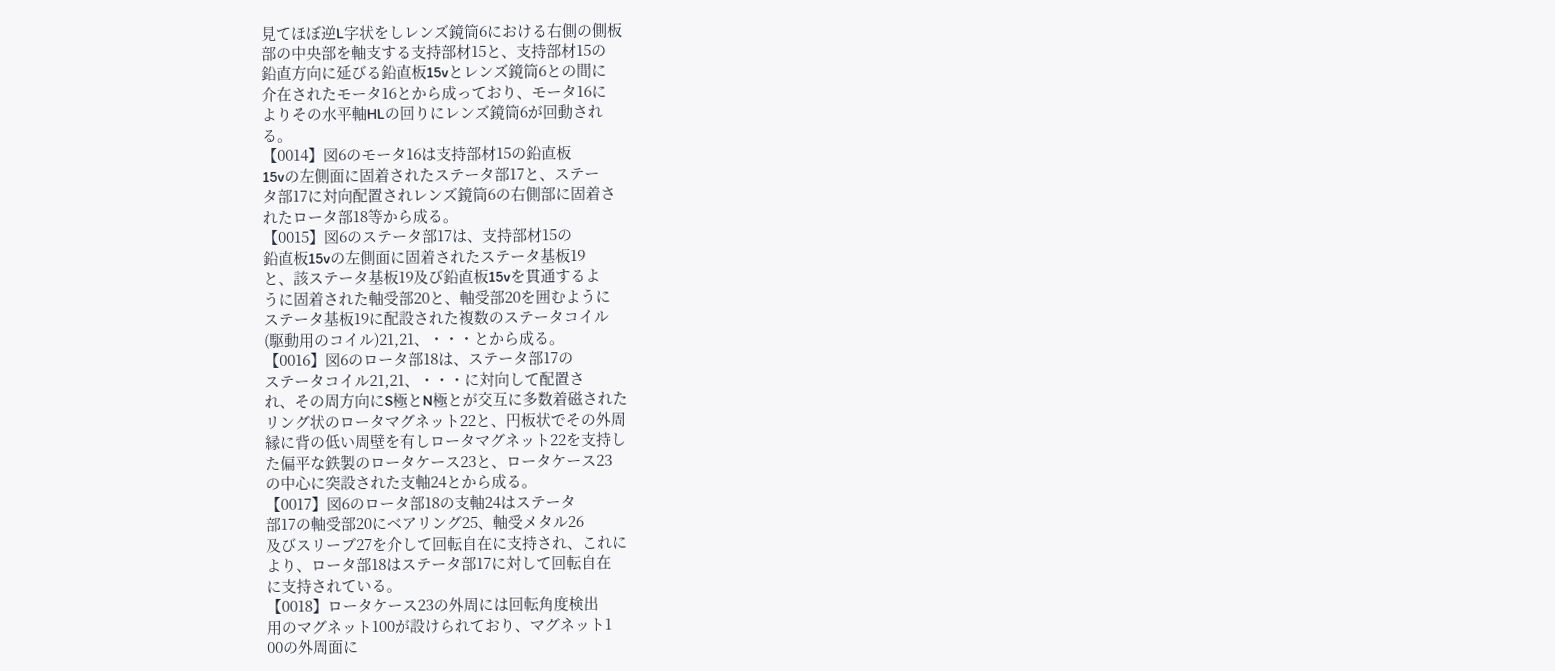見てほぼ逆L字状をしレンズ鏡筒6における右側の側板
部の中央部を軸支する支持部材15と、支持部材15の
鉛直方向に延びる鉛直板15vとレンズ鏡筒6との間に
介在されたモータ16とから成っており、モータ16に
よりその水平軸HLの回りにレンズ鏡筒6が回動され
る。
【0014】図6のモータ16は支持部材15の鉛直板
15vの左側面に固着されたステータ部17と、ステー
タ部17に対向配置されレンズ鏡筒6の右側部に固着さ
れたロータ部18等から成る。
【0015】図6のステータ部17は、支持部材15の
鉛直板15vの左側面に固着されたステータ基板19
と、該ステータ基板19及び鉛直板15vを貫通するよ
うに固着された軸受部20と、軸受部20を囲むように
ステータ基板19に配設された複数のステータコイル
(駆動用のコイル)21,21、・・・とから成る。
【0016】図6のロータ部18は、ステータ部17の
ステータコイル21,21、・・・に対向して配置さ
れ、その周方向にS極とN極とが交互に多数着磁された
リング状のロータマグネット22と、円板状でその外周
縁に背の低い周壁を有しロータマグネット22を支持し
た偏平な鉄製のロータケース23と、ロータケース23
の中心に突設された支軸24とから成る。
【0017】図6のロータ部18の支軸24はステータ
部17の軸受部20にベアリング25、軸受メタル26
及びスリーブ27を介して回転自在に支持され、これに
より、ロータ部18はステータ部17に対して回転自在
に支持されている。
【0018】ロータケース23の外周には回転角度検出
用のマグネット100が設けられており、マグネット1
00の外周面に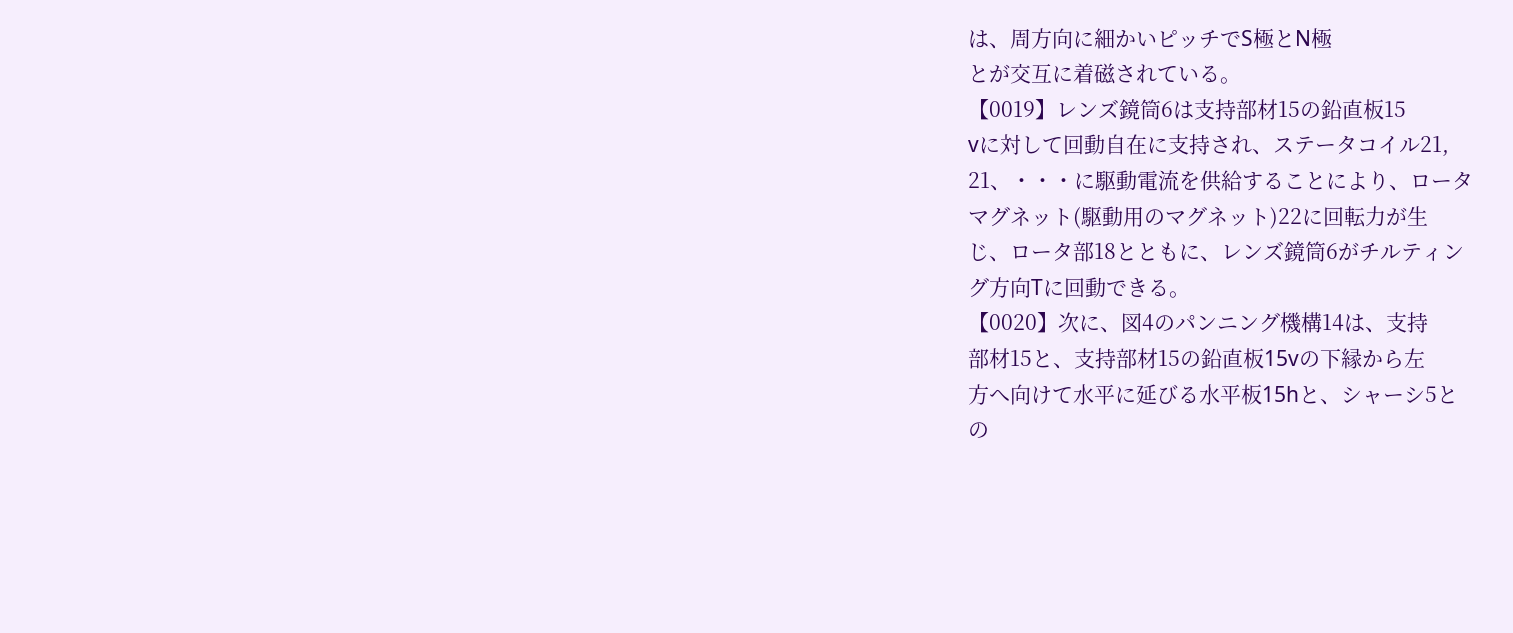は、周方向に細かいピッチでS極とN極
とが交互に着磁されている。
【0019】レンズ鏡筒6は支持部材15の鉛直板15
vに対して回動自在に支持され、ステータコイル21,
21、・・・に駆動電流を供給することにより、ロータ
マグネット(駆動用のマグネット)22に回転力が生
じ、ロータ部18とともに、レンズ鏡筒6がチルティン
グ方向Tに回動できる。
【0020】次に、図4のパンニング機構14は、支持
部材15と、支持部材15の鉛直板15vの下縁から左
方へ向けて水平に延びる水平板15hと、シャーシ5と
の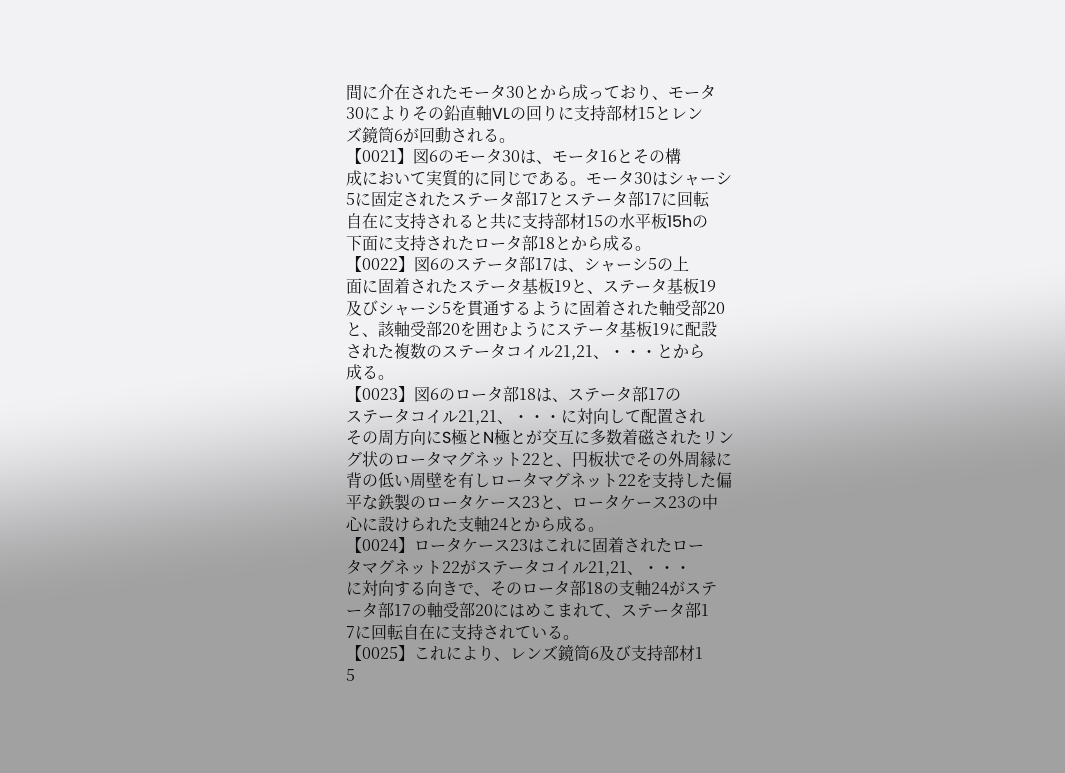間に介在されたモータ30とから成っており、モータ
30によりその鉛直軸VLの回りに支持部材15とレン
ズ鏡筒6が回動される。
【0021】図6のモータ30は、モータ16とその構
成において実質的に同じである。モータ30はシャーシ
5に固定されたステータ部17とステータ部17に回転
自在に支持されると共に支持部材15の水平板15hの
下面に支持されたロータ部18とから成る。
【0022】図6のステータ部17は、シャーシ5の上
面に固着されたステータ基板19と、ステータ基板19
及びシャーシ5を貫通するように固着された軸受部20
と、該軸受部20を囲むようにステータ基板19に配設
された複数のステータコイル21,21、・・・とから
成る。
【0023】図6のロータ部18は、ステータ部17の
ステータコイル21,21、・・・に対向して配置され
その周方向にS極とN極とが交互に多数着磁されたリン
グ状のロータマグネット22と、円板状でその外周縁に
背の低い周壁を有しロータマグネット22を支持した偏
平な鉄製のロータケース23と、ロータケース23の中
心に設けられた支軸24とから成る。
【0024】ロータケース23はこれに固着されたロー
タマグネット22がステータコイル21,21、・・・
に対向する向きで、そのロータ部18の支軸24がステ
ータ部17の軸受部20にはめこまれて、ステータ部1
7に回転自在に支持されている。
【0025】これにより、レンズ鏡筒6及び支持部材1
5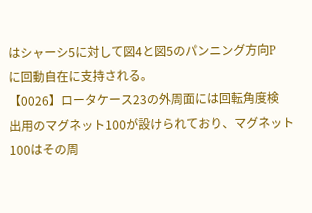はシャーシ5に対して図4と図5のパンニング方向P
に回動自在に支持される。
【0026】ロータケース23の外周面には回転角度検
出用のマグネット100が設けられており、マグネット
100はその周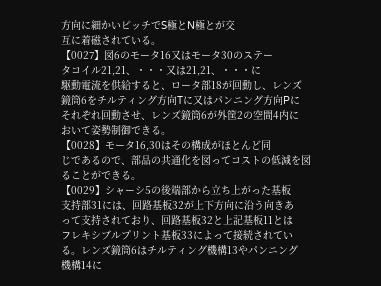方向に細かいピッチでS極とN極とが交
互に着磁されている。
【0027】図6のモータ16又はモータ30のステー
タコイル21,21、・・・又は21,21、・・・に
駆動電流を供給すると、ロータ部18が回動し、レンズ
鏡筒6をチルティング方向Tに又はパンニング方向Pに
それぞれ回動させ、レンズ鏡筒6が外筐2の空間4内に
おいて姿勢制御できる。
【0028】モータ16,30はその構成がほとんど同
じであるので、部品の共通化を図ってコストの低減を図
ることができる。
【0029】シャーシ5の後端部から立ち上がった基板
支持部31には、回路基板32が上下方向に沿う向きあ
って支持されており、回路基板32と上記基板11とは
フレキシブルプリント基板33によって接続されてい
る。レンズ鏡筒6はチルティング機構13やパンニング
機構14に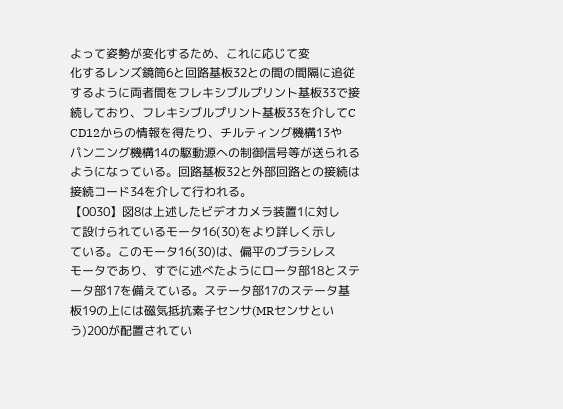よって姿勢が変化するため、これに応じて変
化するレンズ鏡筒6と回路基板32との間の間隔に追従
するように両者間をフレキシブルプリント基板33で接
続しており、フレキシブルプリント基板33を介してC
CD12からの情報を得たり、チルティング機構13や
パンニング機構14の駆動源への制御信号等が送られる
ようになっている。回路基板32と外部回路との接続は
接続コード34を介して行われる。
【0030】図8は上述したビデオカメラ装置1に対し
て設けられているモータ16(30)をより詳しく示し
ている。このモータ16(30)は、偏平のブラシレス
モータであり、すでに述べたようにロータ部18とステ
ータ部17を備えている。ステータ部17のステータ基
板19の上には磁気抵抗素子センサ(MRセンサとい
う)200が配置されてい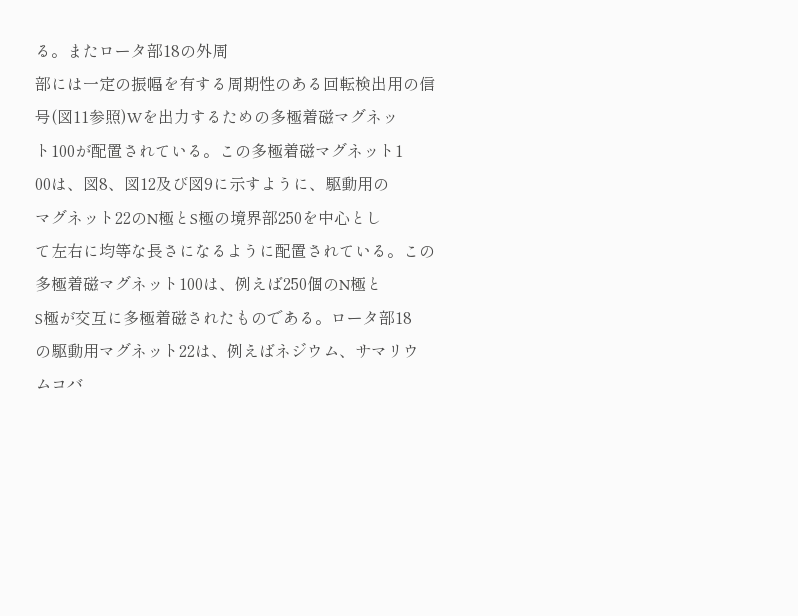る。またロータ部18の外周
部には一定の振幅を有する周期性のある回転検出用の信
号(図11参照)Wを出力するための多極着磁マグネッ
ト100が配置されている。この多極着磁マグネット1
00は、図8、図12及び図9に示すように、駆動用の
マグネット22のN極とS極の境界部250を中心とし
て左右に均等な長さになるように配置されている。この
多極着磁マグネット100は、例えば250個のN極と
S極が交互に多極着磁されたものである。ロータ部18
の駆動用マグネット22は、例えばネジウム、サマリウ
ムコバ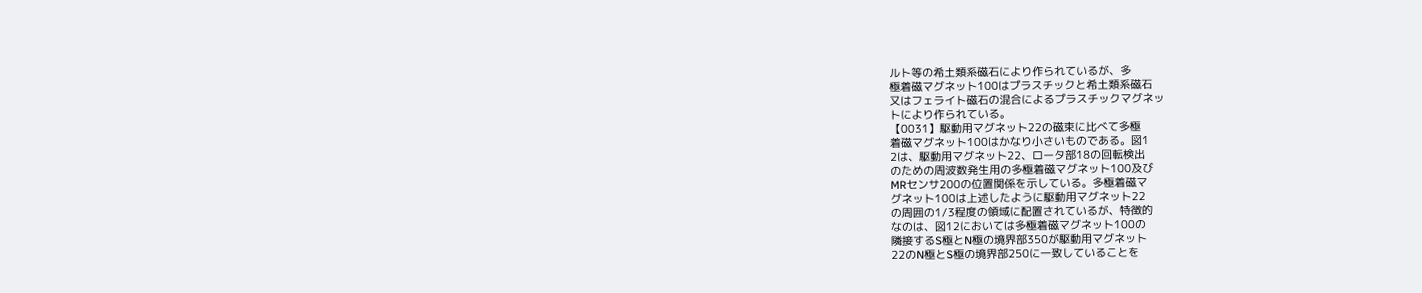ルト等の希土類系磁石により作られているが、多
極着磁マグネット100はプラスチックと希土類系磁石
又はフェライト磁石の混合によるプラスチックマグネッ
トにより作られている。
【0031】駆動用マグネット22の磁束に比べて多極
着磁マグネット100はかなり小さいものである。図1
2は、駆動用マグネット22、ロータ部18の回転検出
のための周波数発生用の多極着磁マグネット100及び
MRセンサ200の位置関係を示している。多極着磁マ
グネット100は上述したように駆動用マグネット22
の周囲の1/3程度の領域に配置されているが、特徴的
なのは、図12においては多極着磁マグネット100の
隣接するS極とN極の境界部350が駆動用マグネット
22のN極とS極の境界部250に一致していることを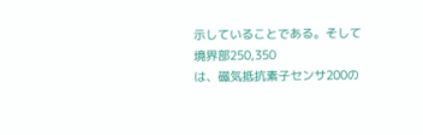示していることである。そして境界部250,350
は、磁気抵抗素子センサ200の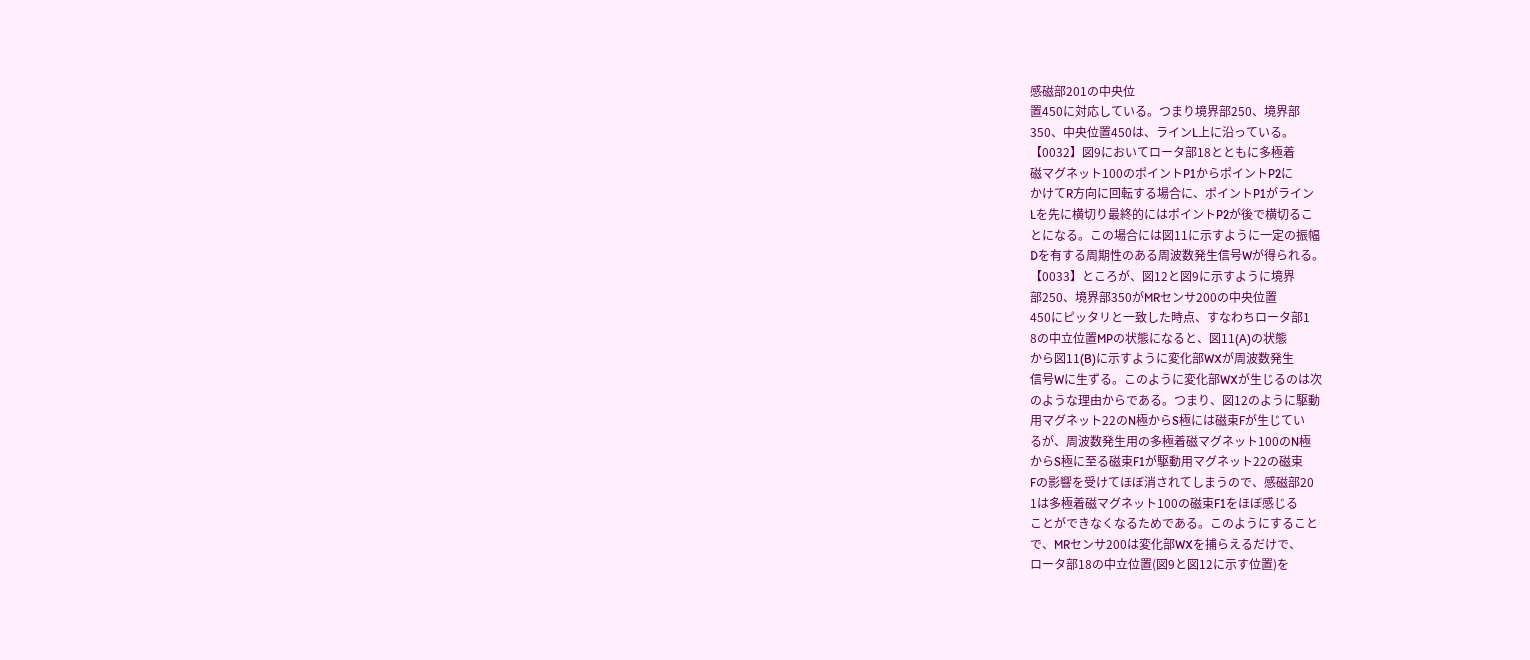感磁部201の中央位
置450に対応している。つまり境界部250、境界部
350、中央位置450は、ラインL上に沿っている。
【0032】図9においてロータ部18とともに多極着
磁マグネット100のポイントP1からポイントP2に
かけてR方向に回転する場合に、ポイントP1がライン
Lを先に横切り最終的にはポイントP2が後で横切るこ
とになる。この場合には図11に示すように一定の振幅
Dを有する周期性のある周波数発生信号Wが得られる。
【0033】ところが、図12と図9に示すように境界
部250、境界部350がMRセンサ200の中央位置
450にピッタリと一致した時点、すなわちロータ部1
8の中立位置MPの状態になると、図11(A)の状態
から図11(B)に示すように変化部WXが周波数発生
信号Wに生ずる。このように変化部WXが生じるのは次
のような理由からである。つまり、図12のように駆動
用マグネット22のN極からS極には磁束Fが生じてい
るが、周波数発生用の多極着磁マグネット100のN極
からS極に至る磁束F1が駆動用マグネット22の磁束
Fの影響を受けてほぼ消されてしまうので、感磁部20
1は多極着磁マグネット100の磁束F1をほぼ感じる
ことができなくなるためである。このようにすること
で、MRセンサ200は変化部WXを捕らえるだけで、
ロータ部18の中立位置(図9と図12に示す位置)を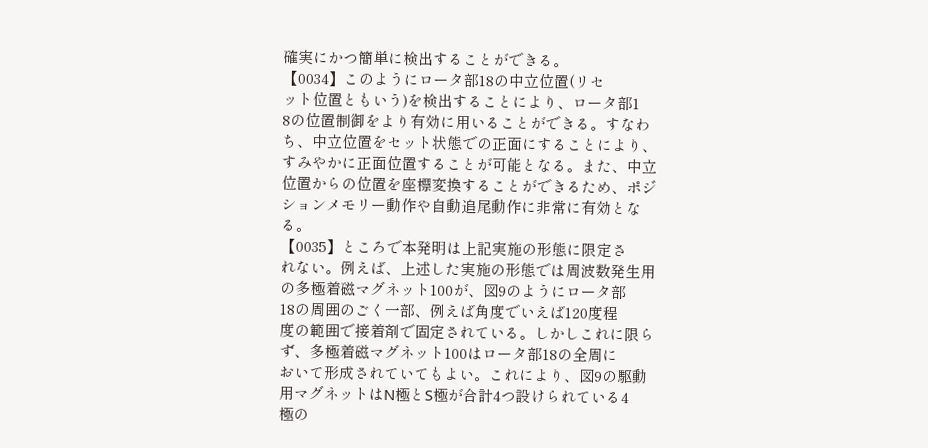確実にかつ簡単に検出することができる。
【0034】このようにロータ部18の中立位置(リセ
ット位置ともいう)を検出することにより、ロータ部1
8の位置制御をより有効に用いることができる。すなわ
ち、中立位置をセット状態での正面にすることにより、
すみやかに正面位置することが可能となる。また、中立
位置からの位置を座標変換することができるため、ポジ
ションメモリー動作や自動追尾動作に非常に有効とな
る。
【0035】ところで本発明は上記実施の形態に限定さ
れない。例えば、上述した実施の形態では周波数発生用
の多極着磁マグネット100が、図9のようにロータ部
18の周囲のごく一部、例えば角度でいえば120度程
度の範囲で接着剤で固定されている。しかしこれに限ら
ず、多極着磁マグネット100はロータ部18の全周に
おいて形成されていてもよい。これにより、図9の駆動
用マグネットはN極とS極が合計4つ設けられている4
極の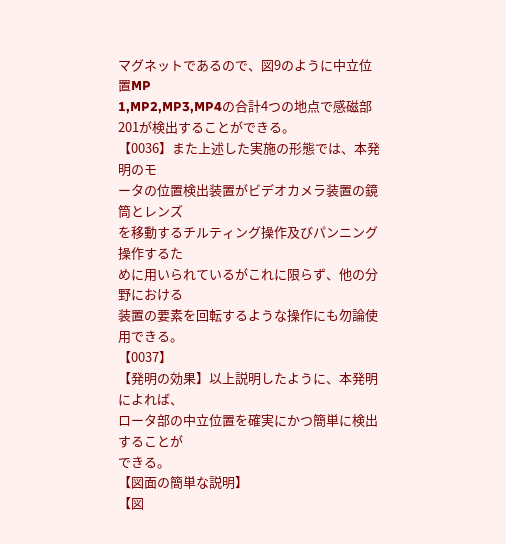マグネットであるので、図9のように中立位置MP
1,MP2,MP3,MP4の合計4つの地点で感磁部
201が検出することができる。
【0036】また上述した実施の形態では、本発明のモ
ータの位置検出装置がビデオカメラ装置の鏡筒とレンズ
を移動するチルティング操作及びパンニング操作するた
めに用いられているがこれに限らず、他の分野における
装置の要素を回転するような操作にも勿論使用できる。
【0037】
【発明の効果】以上説明したように、本発明によれば、
ロータ部の中立位置を確実にかつ簡単に検出することが
できる。
【図面の簡単な説明】
【図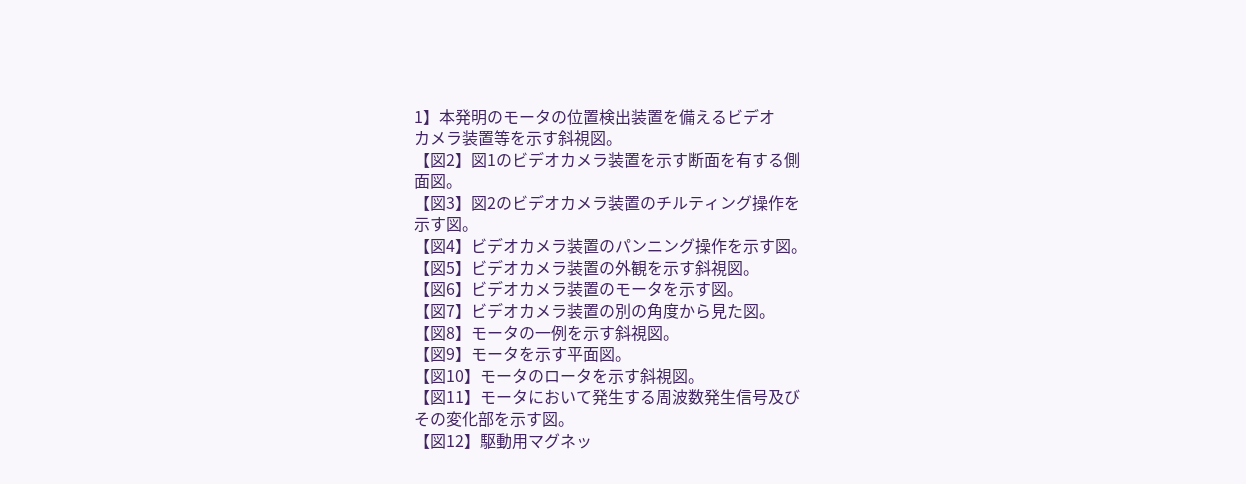1】本発明のモータの位置検出装置を備えるビデオ
カメラ装置等を示す斜視図。
【図2】図1のビデオカメラ装置を示す断面を有する側
面図。
【図3】図2のビデオカメラ装置のチルティング操作を
示す図。
【図4】ビデオカメラ装置のパンニング操作を示す図。
【図5】ビデオカメラ装置の外観を示す斜視図。
【図6】ビデオカメラ装置のモータを示す図。
【図7】ビデオカメラ装置の別の角度から見た図。
【図8】モータの一例を示す斜視図。
【図9】モータを示す平面図。
【図10】モータのロータを示す斜視図。
【図11】モータにおいて発生する周波数発生信号及び
その変化部を示す図。
【図12】駆動用マグネッ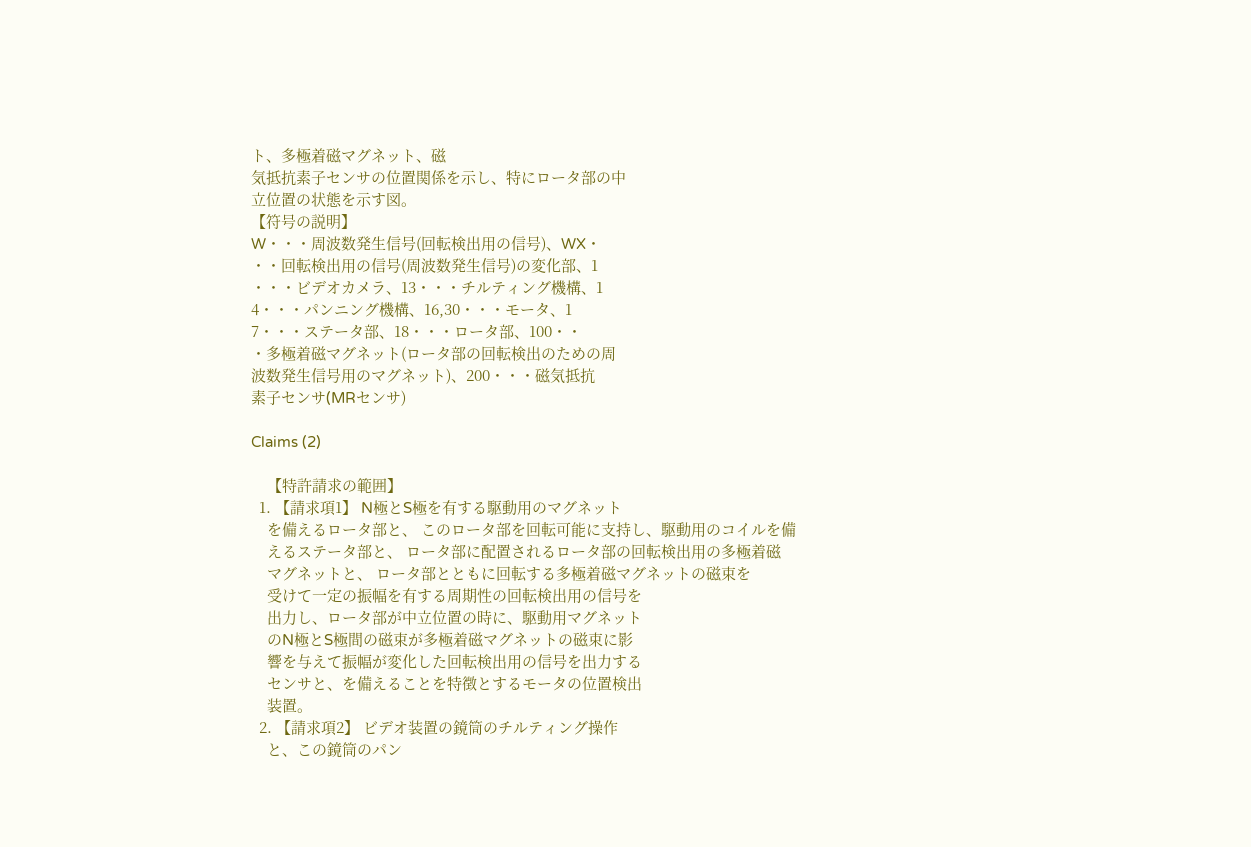ト、多極着磁マグネット、磁
気抵抗素子センサの位置関係を示し、特にロータ部の中
立位置の状態を示す図。
【符号の説明】
W・・・周波数発生信号(回転検出用の信号)、WX・
・・回転検出用の信号(周波数発生信号)の変化部、1
・・・ビデオカメラ、13・・・チルティング機構、1
4・・・パンニング機構、16,30・・・モータ、1
7・・・ステータ部、18・・・ロータ部、100・・
・多極着磁マグネット(ロータ部の回転検出のための周
波数発生信号用のマグネット)、200・・・磁気抵抗
素子センサ(MRセンサ)

Claims (2)

    【特許請求の範囲】
  1. 【請求項1】 N極とS極を有する駆動用のマグネット
    を備えるロータ部と、 このロータ部を回転可能に支持し、駆動用のコイルを備
    えるステータ部と、 ロータ部に配置されるロータ部の回転検出用の多極着磁
    マグネットと、 ロータ部とともに回転する多極着磁マグネットの磁束を
    受けて一定の振幅を有する周期性の回転検出用の信号を
    出力し、ロータ部が中立位置の時に、駆動用マグネット
    のN極とS極間の磁束が多極着磁マグネットの磁束に影
    響を与えて振幅が変化した回転検出用の信号を出力する
    センサと、を備えることを特徴とするモータの位置検出
    装置。
  2. 【請求項2】 ビデオ装置の鏡筒のチルティング操作
    と、この鏡筒のパン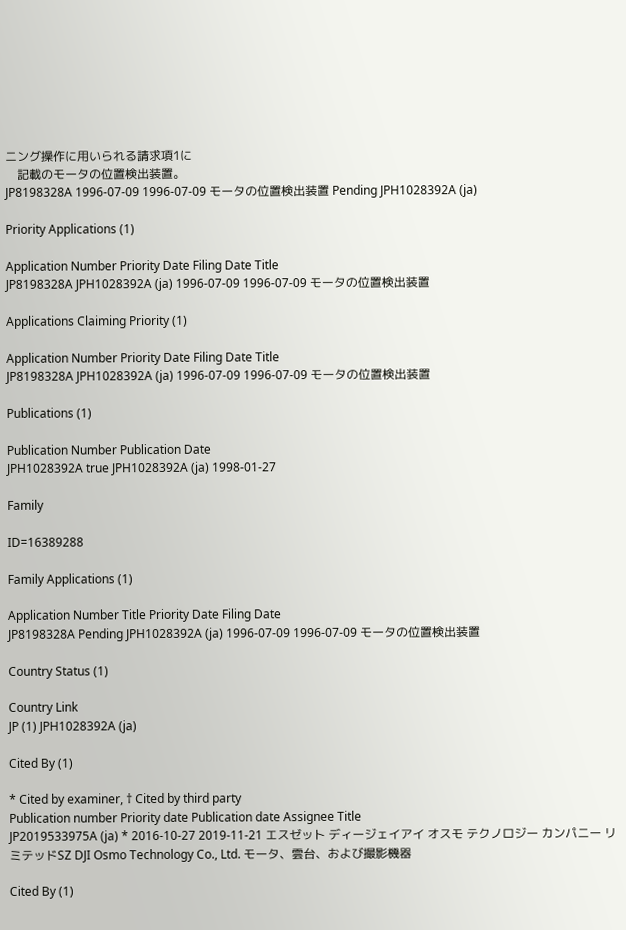ニング操作に用いられる請求項1に
    記載のモータの位置検出装置。
JP8198328A 1996-07-09 1996-07-09 モータの位置検出装置 Pending JPH1028392A (ja)

Priority Applications (1)

Application Number Priority Date Filing Date Title
JP8198328A JPH1028392A (ja) 1996-07-09 1996-07-09 モータの位置検出装置

Applications Claiming Priority (1)

Application Number Priority Date Filing Date Title
JP8198328A JPH1028392A (ja) 1996-07-09 1996-07-09 モータの位置検出装置

Publications (1)

Publication Number Publication Date
JPH1028392A true JPH1028392A (ja) 1998-01-27

Family

ID=16389288

Family Applications (1)

Application Number Title Priority Date Filing Date
JP8198328A Pending JPH1028392A (ja) 1996-07-09 1996-07-09 モータの位置検出装置

Country Status (1)

Country Link
JP (1) JPH1028392A (ja)

Cited By (1)

* Cited by examiner, † Cited by third party
Publication number Priority date Publication date Assignee Title
JP2019533975A (ja) * 2016-10-27 2019-11-21 エスゼット ディージェイアイ オスモ テクノロジー カンパニー リミテッドSZ DJI Osmo Technology Co., Ltd. モータ、雲台、および撮影機器

Cited By (1)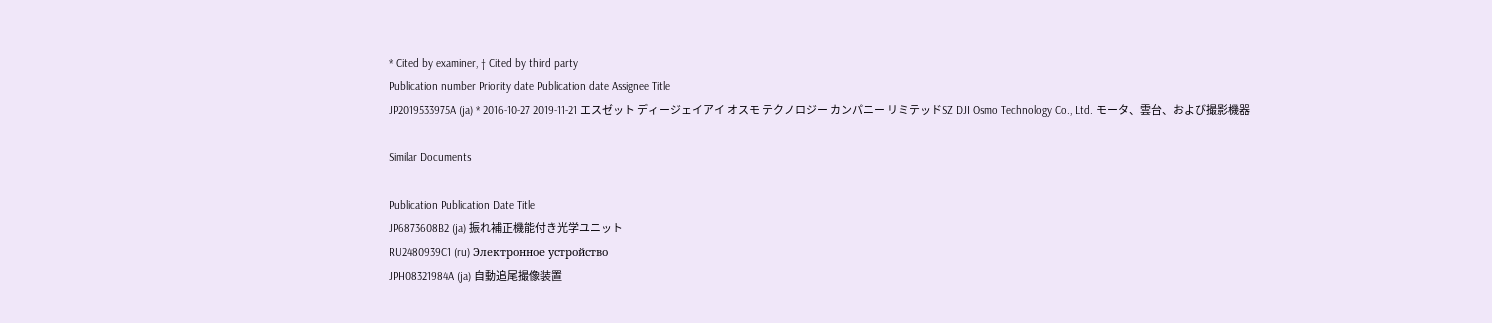* Cited by examiner, † Cited by third party
Publication number Priority date Publication date Assignee Title
JP2019533975A (ja) * 2016-10-27 2019-11-21 エスゼット ディージェイアイ オスモ テクノロジー カンパニー リミテッドSZ DJI Osmo Technology Co., Ltd. モータ、雲台、および撮影機器

Similar Documents

Publication Publication Date Title
JP6873608B2 (ja) 振れ補正機能付き光学ユニット
RU2480939C1 (ru) Электронное устройство
JPH08321984A (ja) 自動追尾撮像装置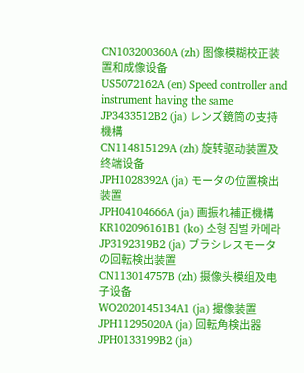CN103200360A (zh) 图像模糊校正装置和成像设备
US5072162A (en) Speed controller and instrument having the same
JP3433512B2 (ja) レンズ鏡筒の支持機構
CN114815129A (zh) 旋转驱动装置及终端设备
JPH1028392A (ja) モータの位置検出装置
JPH04104666A (ja) 画振れ補正機構
KR102096161B1 (ko) 소형 짐벌 카메라
JP3192319B2 (ja) ブラシレスモータの回転検出装置
CN113014757B (zh) 摄像头模组及电子设备
WO2020145134A1 (ja) 撮像装置
JPH11295020A (ja) 回転角検出器
JPH0133199B2 (ja)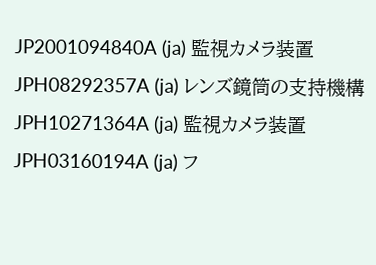JP2001094840A (ja) 監視カメラ装置
JPH08292357A (ja) レンズ鏡筒の支持機構
JPH10271364A (ja) 監視カメラ装置
JPH03160194A (ja) フ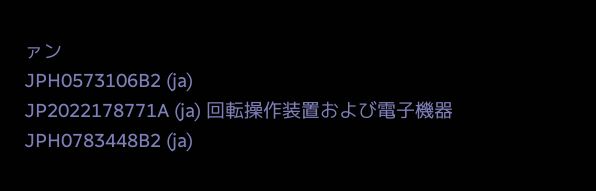ァン
JPH0573106B2 (ja)
JP2022178771A (ja) 回転操作装置および電子機器
JPH0783448B2 (ja)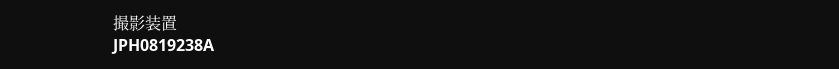撮影装置
JPH0819238A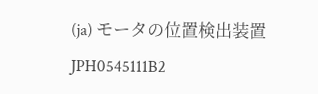(ja) モータの位置検出装置
JPH0545111B2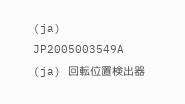(ja)
JP2005003549A (ja) 回転位置検出器